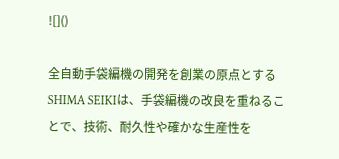![]()

全自動手袋編機の開発を創業の原点とするSHIMA SEIKIは、手袋編機の改良を重ねることで、技術、耐久性や確かな生産性を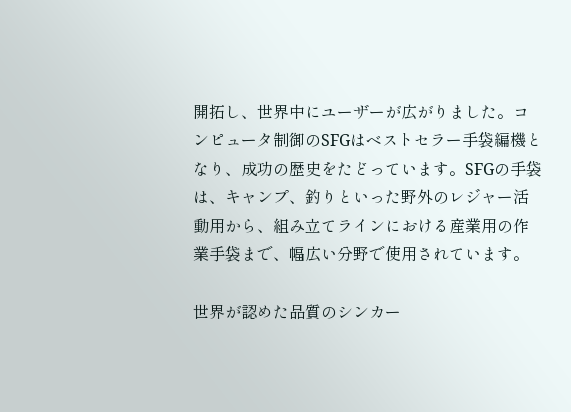開拓し、世界中にユーザーが広がりました。コンピュータ制御のSFGはベストセラー手袋編機となり、成功の歴史をたどっています。SFGの手袋は、キャンプ、釣りといった野外のレジャー活動用から、組み立てラインにおける産業用の作業手袋まで、幅広い分野で使用されています。

世界が認めた品質のシンカー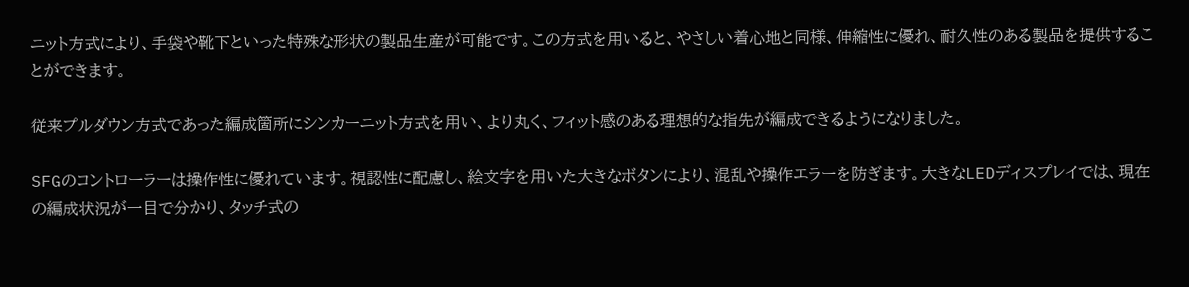ニット方式により、手袋や靴下といった特殊な形状の製品生産が可能です。この方式を用いると、やさしい着心地と同様、伸縮性に優れ、耐久性のある製品を提供することができます。

従来プルダウン方式であった編成箇所にシンカーニット方式を用い、より丸く、フィット感のある理想的な指先が編成できるようになりました。

SFGのコントローラーは操作性に優れています。視認性に配慮し、絵文字を用いた大きなボタンにより、混乱や操作エラーを防ぎます。大きなLEDディスプレイでは、現在の編成状況が一目で分かり、タッチ式の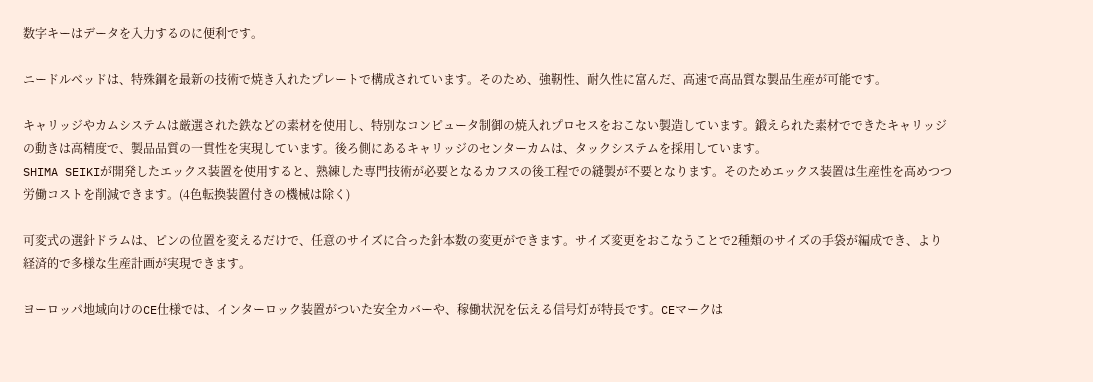数字キーはデータを入力するのに便利です。

ニードルベッドは、特殊鋼を最新の技術で焼き入れたプレートで構成されています。そのため、強靭性、耐久性に富んだ、高速で高品質な製品生産が可能です。

キャリッジやカムシステムは厳選された鉄などの素材を使用し、特別なコンピュータ制御の焼入れプロセスをおこない製造しています。鍛えられた素材でできたキャリッジの動きは高精度で、製品品質の一貫性を実現しています。後ろ側にあるキャリッジのセンターカムは、タックシステムを採用しています。
SHIMA SEIKIが開発したエックス装置を使用すると、熟練した専門技術が必要となるカフスの後工程での縫製が不要となります。そのためエックス装置は生産性を高めつつ労働コストを削減できます。(4色転換装置付きの機械は除く)

可変式の選針ドラムは、ピンの位置を変えるだけで、任意のサイズに合った針本数の変更ができます。サイズ変更をおこなうことで2種類のサイズの手袋が編成でき、より経済的で多様な生産計画が実現できます。

ヨーロッパ地域向けのCE仕様では、インターロック装置がついた安全カバーや、稼働状況を伝える信号灯が特長です。CEマークは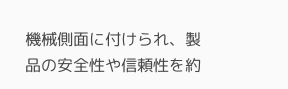機械側面に付けられ、製品の安全性や信頼性を約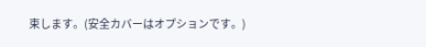束します。(安全カバーはオプションです。)